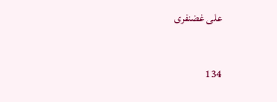على غضنفرى

134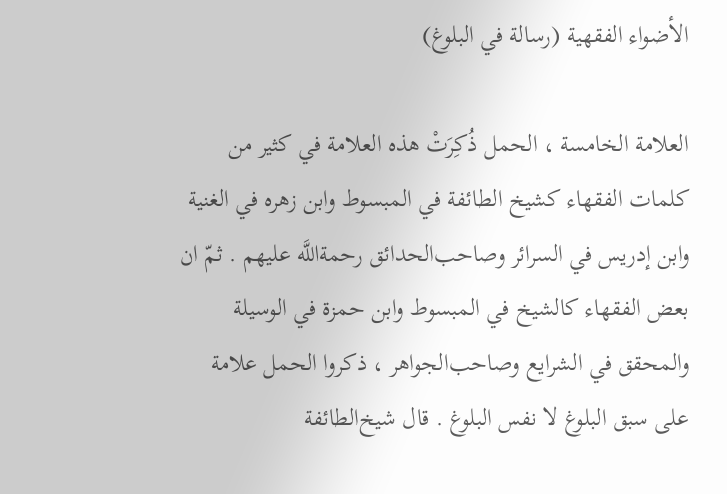الأضواء الفقهية (رسالة في البلوغ)

العلامة الخامسة ، الحمل ذُكِرَتْ هذه العلامة في كثير من كلمات الفقهاء كشيخ الطائفة في المبسوط وابن زهره في الغنية وابن إدريس في السرائر وصاحب‌الحدائق رحمةاللَّه عليهم . ثمّ ان بعض الفقهاء كالشيخ في المبسوط وابن حمزة في الوسيلة والمحقق في الشرايع وصاحب‌الجواهر ، ذكروا الحمل علامة على سبق البلوغ لا نفس البلوغ . قال شيخ‌الطائفة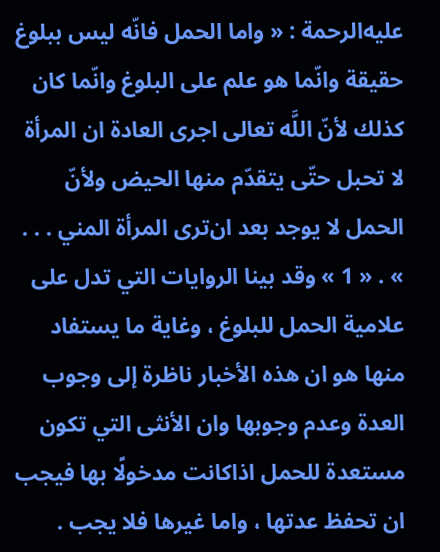عليه‌الرحمة : « واما الحمل فانّه ليس ببلوغ حقيقة وانّما هو علم على البلوغ وانّما كان كذلك لأنّ اللَّه تعالى اجرى العادة ان المرأة لا تحبل حتّى يتقدّم منها الحيض ولأنّ الحمل لا يوجد بعد ان‌ترى المرأة المني . . . » . « 1 » وقد بينا الروايات التي تدل على علامية الحمل للبلوغ ، وغاية ما يستفاد منها هو ان هذه الأخبار ناظرة إلى وجوب العدة وعدم وجوبها وان الأنثى التي تكون مستعدة للحمل اذاكانت مدخولًا بها فيجب ان تحفظ عدتها ، واما غيرها فلا يجب .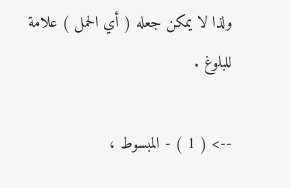ولذا لا يمكن جعله ( أي الحمل ) علامة للبلوغ .

--> ( 1 ) - المبسوط ،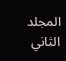المجلد الثاني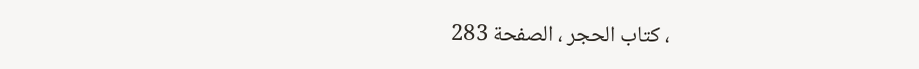، كتاب الحجر ، الصفحة 283